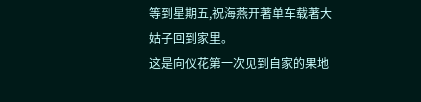等到星期五,祝海燕开著单车载著大姑子回到家里。
这是向仪花第一次见到自家的果地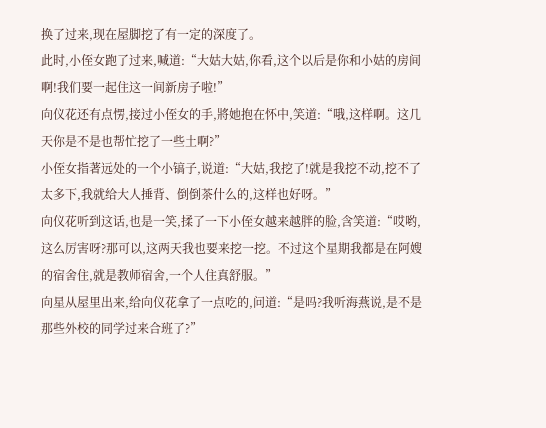换了过来,现在屋脚挖了有一定的深度了。
此时,小侄女跑了过来,喊道:“大姑大姑,你看,这个以后是你和小姑的房间啊!我们要一起住这一间新房子啦!”
向仪花还有点愣,接过小侄女的手,將她抱在怀中,笑道:“哦,这样啊。这几天你是不是也帮忙挖了一些土啊?”
小侄女指著远处的一个小镐子,说道:“大姑,我挖了!就是我挖不动,挖不了太多下,我就给大人捶背、倒倒茶什么的,这样也好呀。”
向仪花听到这话,也是一笑,揉了一下小侄女越来越胖的脸,含笑道:“哎哟,这么厉害呀?那可以,这两天我也要来挖一挖。不过这个星期我都是在阿嫂的宿舍住,就是教师宿舍,一个人住真舒服。”
向星从屋里出来,给向仪花拿了一点吃的,问道:“是吗?我听海燕说,是不是那些外校的同学过来合班了?”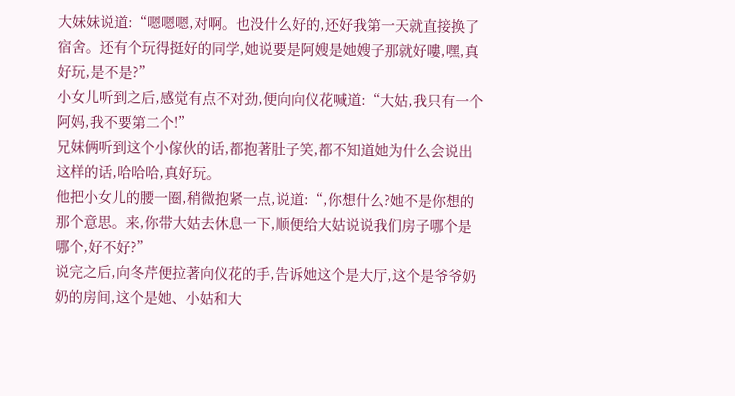大妹妹说道:“嗯嗯嗯,对啊。也没什么好的,还好我第一天就直接换了宿舍。还有个玩得挺好的同学,她说要是阿嫂是她嫂子那就好嘍,嘿,真好玩,是不是?”
小女儿听到之后,感觉有点不对劲,便向向仪花喊道:“大姑,我只有一个阿妈,我不要第二个!”
兄妹俩听到这个小傢伙的话,都抱著肚子笑,都不知道她为什么会说出这样的话,哈哈哈,真好玩。
他把小女儿的腰一圈,稍微抱紧一点,说道:“,你想什么?她不是你想的那个意思。来,你带大姑去休息一下,顺便给大姑说说我们房子哪个是哪个,好不好?”
说完之后,向冬芹便拉著向仪花的手,告诉她这个是大厅,这个是爷爷奶奶的房间,这个是她、小姑和大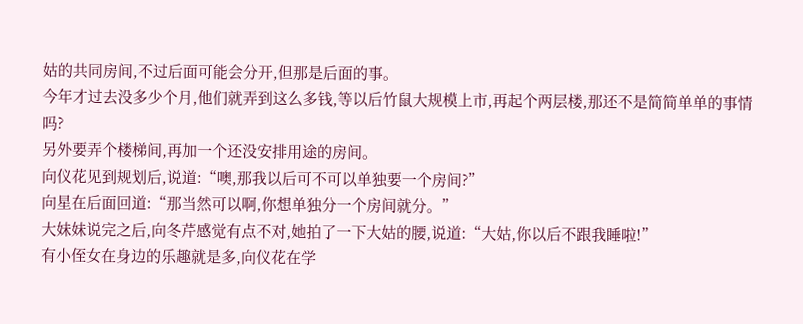姑的共同房间,不过后面可能会分开,但那是后面的事。
今年才过去没多少个月,他们就弄到这么多钱,等以后竹鼠大规模上市,再起个两层楼,那还不是简简单单的事情吗?
另外要弄个楼梯间,再加一个还没安排用途的房间。
向仪花见到规划后,说道:“噢,那我以后可不可以单独要一个房间?”
向星在后面回道:“那当然可以啊,你想单独分一个房间就分。”
大妹妹说完之后,向冬芹感觉有点不对,她拍了一下大姑的腰,说道:“大姑,你以后不跟我睡啦!”
有小侄女在身边的乐趣就是多,向仪花在学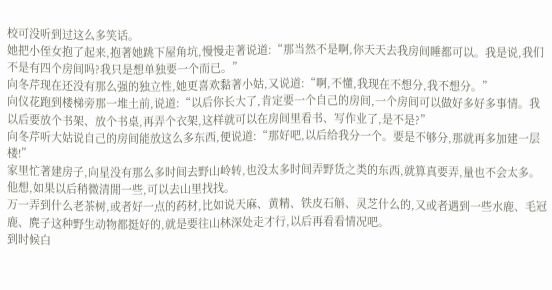校可没听到过这么多笑话。
她把小侄女抱了起来,抱著她跳下屋角坑,慢慢走著说道:“那当然不是啊,你天天去我房间睡都可以。我是说,我们不是有四个房间吗?我只是想单独要一个而已。”
向冬芹现在还没有那么强的独立性,她更喜欢黏著小姑,又说道:“啊,不懂,我现在不想分,我不想分。”
向仪花跑到楼梯旁那一堆土前,说道:“以后你长大了,肯定要一个自己的房间,一个房间可以做好多好多事情。我以后要放个书架、放个书桌,再弄个衣架,这样就可以在房间里看书、写作业了,是不是?”
向冬芹听大姑说自己的房间能放这么多东西,便说道:“那好吧,以后给我分一个。要是不够分,那就再多加建一层楼!”
家里忙著建房子,向星没有那么多时间去野山岭转,也没太多时间弄野货之类的东西,就算真要弄,量也不会太多。
他想,如果以后稍微清閒一些,可以去山里找找。
万一弄到什么老茶树,或者好一点的药材,比如说天麻、黄精、铁皮石斛、灵芝什么的,又或者遇到一些水鹿、毛冠鹿、麂子这种野生动物都挺好的,就是要往山林深处走才行,以后再看看情况吧。
到时候白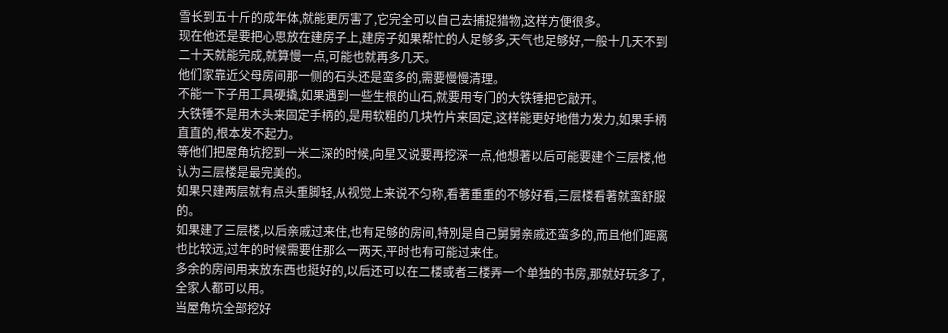雪长到五十斤的成年体,就能更厉害了,它完全可以自己去捕捉猎物,这样方便很多。
现在他还是要把心思放在建房子上,建房子如果帮忙的人足够多,天气也足够好,一般十几天不到二十天就能完成,就算慢一点,可能也就再多几天。
他们家靠近父母房间那一侧的石头还是蛮多的,需要慢慢清理。
不能一下子用工具硬撬,如果遇到一些生根的山石,就要用专门的大铁锤把它敲开。
大铁锤不是用木头来固定手柄的,是用软粗的几块竹片来固定,这样能更好地借力发力,如果手柄直直的,根本发不起力。
等他们把屋角坑挖到一米二深的时候,向星又说要再挖深一点,他想著以后可能要建个三层楼,他认为三层楼是最完美的。
如果只建两层就有点头重脚轻,从视觉上来说不匀称,看著重重的不够好看,三层楼看著就蛮舒服的。
如果建了三层楼,以后亲戚过来住,也有足够的房间,特別是自己舅舅亲戚还蛮多的,而且他们距离也比较远,过年的时候需要住那么一两天,平时也有可能过来住。
多余的房间用来放东西也挺好的,以后还可以在二楼或者三楼弄一个单独的书房,那就好玩多了,全家人都可以用。
当屋角坑全部挖好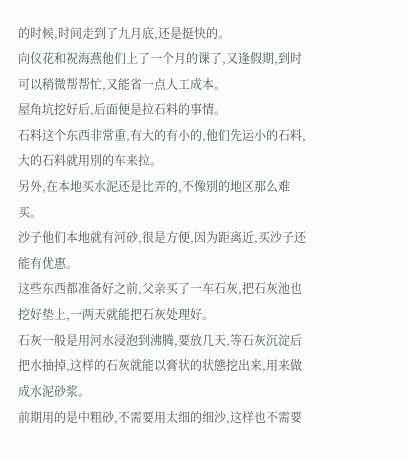的时候,时间走到了九月底,还是挺快的。
向仪花和祝海燕他们上了一个月的课了,又逢假期,到时可以稍微帮帮忙,又能省一点人工成本。
屋角坑挖好后,后面便是拉石料的事情。
石料这个东西非常重,有大的有小的,他们先运小的石料,大的石料就用別的车来拉。
另外,在本地买水泥还是比弄的,不像別的地区那么难买。
沙子他们本地就有河砂,很是方便,因为距离近,买沙子还能有优惠。
这些东西都准备好之前,父亲买了一车石灰,把石灰池也挖好垫上,一两天就能把石灰处理好。
石灰一般是用河水浸泡到沸腾,要放几天,等石灰沉淀后把水抽掉,这样的石灰就能以膏状的状態挖出来,用来做成水泥砂浆。
前期用的是中粗砂,不需要用太细的细沙,这样也不需要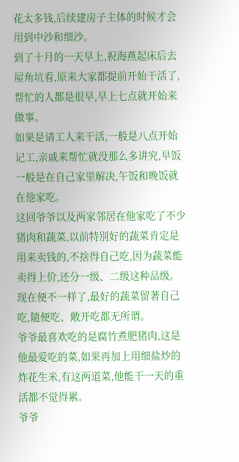花太多钱,后续建房子主体的时候才会用到中沙和细沙。
到了十月的一天早上,祝海燕起床后去屋角坑看,原来大家都提前开始干活了,帮忙的人都是很早,早上七点就开始来做事。
如果是请工人来干活,一般是八点开始记工,亲戚来帮忙就没那么多讲究,早饭一般是在自己家里解决,午饭和晚饭就在他家吃。
这回爷爷以及两家邻居在他家吃了不少猪肉和蔬菜,以前特別好的蔬菜肯定是用来卖钱的,不捨得自己吃,因为蔬菜能卖得上价,还分一级、二级这种品级。
现在便不一样了,最好的蔬菜留著自己吃,隨便吃、敞开吃都无所谓。
爷爷最喜欢吃的是腐竹煮肥猪肉,这是他最爱吃的菜,如果再加上用细盐炒的炸花生米,有这两道菜,他能干一天的重活都不觉得累。
爷爷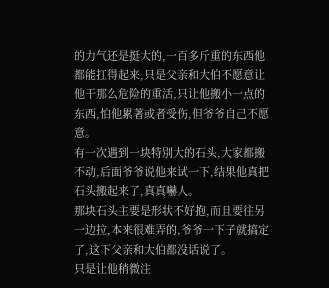的力气还是挺大的,一百多斤重的东西他都能扛得起来,只是父亲和大伯不愿意让他干那么危险的重活,只让他搬小一点的东西,怕他累著或者受伤,但爷爷自己不愿意。
有一次遇到一块特別大的石头,大家都搬不动,后面爷爷说他来试一下,结果他真把石头搬起来了,真真嚇人。
那块石头主要是形状不好抱,而且要往另一边拉,本来很难弄的,爷爷一下子就搞定了,这下父亲和大伯都没话说了。
只是让他稍微注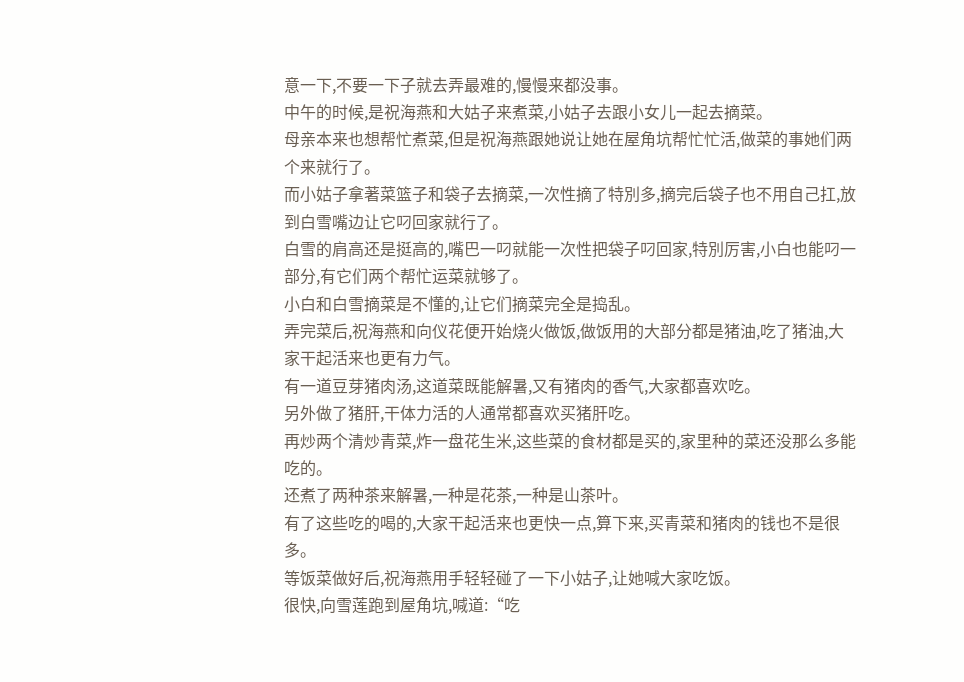意一下,不要一下子就去弄最难的,慢慢来都没事。
中午的时候,是祝海燕和大姑子来煮菜,小姑子去跟小女儿一起去摘菜。
母亲本来也想帮忙煮菜,但是祝海燕跟她说让她在屋角坑帮忙忙活,做菜的事她们两个来就行了。
而小姑子拿著菜篮子和袋子去摘菜,一次性摘了特別多,摘完后袋子也不用自己扛,放到白雪嘴边让它叼回家就行了。
白雪的肩高还是挺高的,嘴巴一叼就能一次性把袋子叼回家,特別厉害,小白也能叼一部分,有它们两个帮忙运菜就够了。
小白和白雪摘菜是不懂的,让它们摘菜完全是捣乱。
弄完菜后,祝海燕和向仪花便开始烧火做饭,做饭用的大部分都是猪油,吃了猪油,大家干起活来也更有力气。
有一道豆芽猪肉汤,这道菜既能解暑,又有猪肉的香气,大家都喜欢吃。
另外做了猪肝,干体力活的人通常都喜欢买猪肝吃。
再炒两个清炒青菜,炸一盘花生米,这些菜的食材都是买的,家里种的菜还没那么多能吃的。
还煮了两种茶来解暑,一种是花茶,一种是山茶叶。
有了这些吃的喝的,大家干起活来也更快一点,算下来,买青菜和猪肉的钱也不是很多。
等饭菜做好后,祝海燕用手轻轻碰了一下小姑子,让她喊大家吃饭。
很快,向雪莲跑到屋角坑,喊道:“吃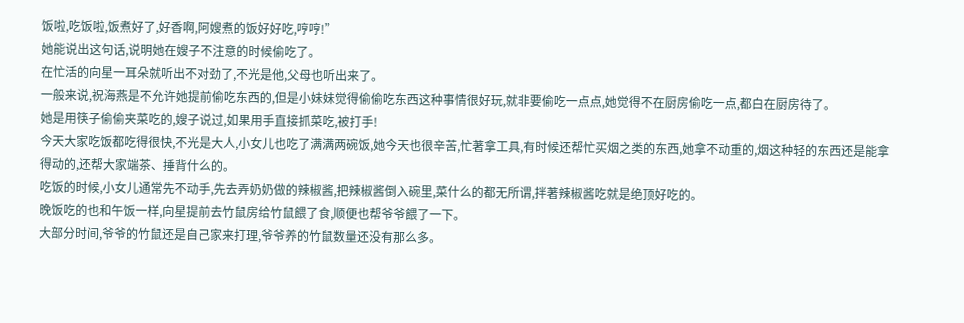饭啦,吃饭啦,饭煮好了,好香啊,阿嫂煮的饭好好吃,哼哼!”
她能说出这句话,说明她在嫂子不注意的时候偷吃了。
在忙活的向星一耳朵就听出不对劲了,不光是他,父母也听出来了。
一般来说,祝海燕是不允许她提前偷吃东西的,但是小妹妹觉得偷偷吃东西这种事情很好玩,就非要偷吃一点点,她觉得不在厨房偷吃一点,都白在厨房待了。
她是用筷子偷偷夹菜吃的,嫂子说过,如果用手直接抓菜吃,被打手!
今天大家吃饭都吃得很快,不光是大人,小女儿也吃了满满两碗饭,她今天也很辛苦,忙著拿工具,有时候还帮忙买烟之类的东西,她拿不动重的,烟这种轻的东西还是能拿得动的,还帮大家端茶、捶背什么的。
吃饭的时候,小女儿通常先不动手,先去弄奶奶做的辣椒酱,把辣椒酱倒入碗里,菜什么的都无所谓,拌著辣椒酱吃就是绝顶好吃的。
晚饭吃的也和午饭一样,向星提前去竹鼠房给竹鼠餵了食,顺便也帮爷爷餵了一下。
大部分时间,爷爷的竹鼠还是自己家来打理,爷爷养的竹鼠数量还没有那么多。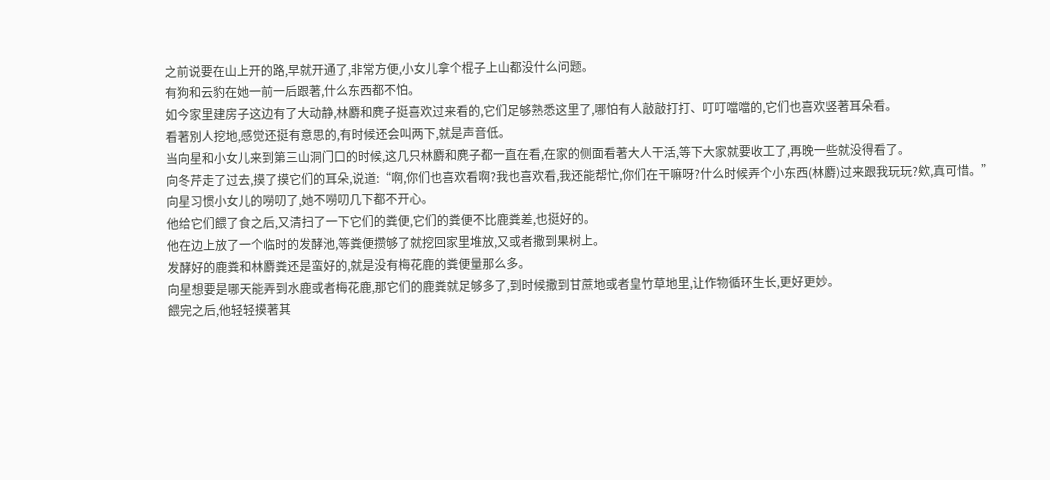之前说要在山上开的路,早就开通了,非常方便,小女儿拿个棍子上山都没什么问题。
有狗和云豹在她一前一后跟著,什么东西都不怕。
如今家里建房子这边有了大动静,林麝和麂子挺喜欢过来看的,它们足够熟悉这里了,哪怕有人敲敲打打、叮叮噹噹的,它们也喜欢竖著耳朵看。
看著別人挖地,感觉还挺有意思的,有时候还会叫两下,就是声音低。
当向星和小女儿来到第三山洞门口的时候,这几只林麝和麂子都一直在看,在家的侧面看著大人干活,等下大家就要收工了,再晚一些就没得看了。
向冬芹走了过去,摸了摸它们的耳朵,说道:“啊,你们也喜欢看啊?我也喜欢看,我还能帮忙,你们在干嘛呀?什么时候弄个小东西(林麝)过来跟我玩玩?欸,真可惜。”
向星习惯小女儿的嘮叨了,她不嘮叨几下都不开心。
他给它们餵了食之后,又清扫了一下它们的粪便,它们的粪便不比鹿粪差,也挺好的。
他在边上放了一个临时的发酵池,等粪便攒够了就挖回家里堆放,又或者撒到果树上。
发酵好的鹿粪和林麝粪还是蛮好的,就是没有梅花鹿的粪便量那么多。
向星想要是哪天能弄到水鹿或者梅花鹿,那它们的鹿粪就足够多了,到时候撒到甘蔗地或者皇竹草地里,让作物循环生长,更好更妙。
餵完之后,他轻轻摸著其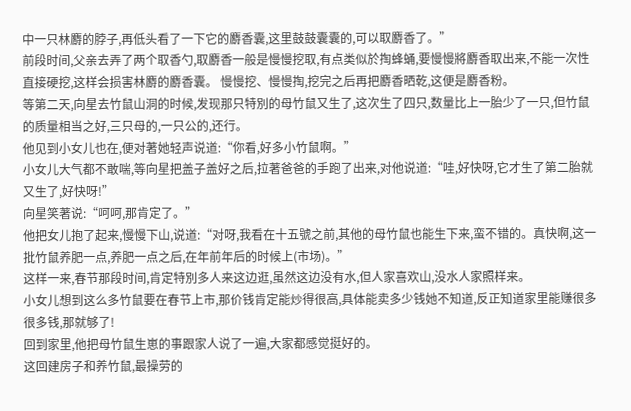中一只林麝的脖子,再低头看了一下它的麝香囊,这里鼓鼓囊囊的,可以取麝香了。”
前段时间,父亲去弄了两个取香勺,取麝香一般是慢慢挖取,有点类似於掏蜂蛹,要慢慢將麝香取出来,不能一次性直接硬挖,这样会损害林麝的麝香囊。 慢慢挖、慢慢掏,挖完之后再把麝香晒乾,这便是麝香粉。
等第二天,向星去竹鼠山洞的时候,发现那只特別的母竹鼠又生了,这次生了四只,数量比上一胎少了一只,但竹鼠的质量相当之好,三只母的,一只公的,还行。
他见到小女儿也在,便对著她轻声说道:“你看,好多小竹鼠啊。”
小女儿大气都不敢喘,等向星把盖子盖好之后,拉著爸爸的手跑了出来,对他说道:“哇,好快呀,它才生了第二胎就又生了,好快呀!”
向星笑著说:“呵呵,那肯定了。”
他把女儿抱了起来,慢慢下山,说道:“对呀,我看在十五號之前,其他的母竹鼠也能生下来,蛮不错的。真快啊,这一批竹鼠养肥一点,养肥一点之后,在年前年后的时候上(市场)。”
这样一来,春节那段时间,肯定特別多人来这边逛,虽然这边没有水,但人家喜欢山,没水人家照样来。
小女儿想到这么多竹鼠要在春节上市,那价钱肯定能炒得很高,具体能卖多少钱她不知道,反正知道家里能赚很多很多钱,那就够了!
回到家里,他把母竹鼠生崽的事跟家人说了一遍,大家都感觉挺好的。
这回建房子和养竹鼠,最操劳的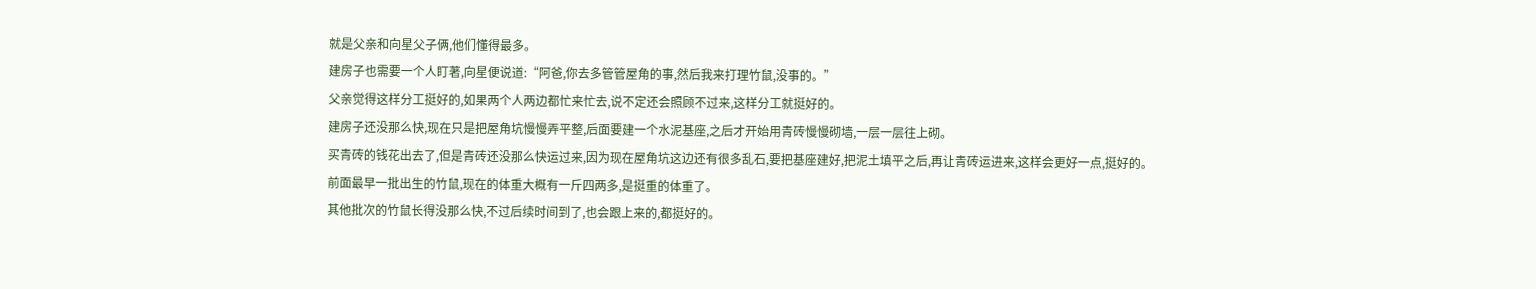就是父亲和向星父子俩,他们懂得最多。
建房子也需要一个人盯著,向星便说道:“阿爸,你去多管管屋角的事,然后我来打理竹鼠,没事的。”
父亲觉得这样分工挺好的,如果两个人两边都忙来忙去,说不定还会照顾不过来,这样分工就挺好的。
建房子还没那么快,现在只是把屋角坑慢慢弄平整,后面要建一个水泥基座,之后才开始用青砖慢慢砌墙,一层一层往上砌。
买青砖的钱花出去了,但是青砖还没那么快运过来,因为现在屋角坑这边还有很多乱石,要把基座建好,把泥土填平之后,再让青砖运进来,这样会更好一点,挺好的。
前面最早一批出生的竹鼠,现在的体重大概有一斤四两多,是挺重的体重了。
其他批次的竹鼠长得没那么快,不过后续时间到了,也会跟上来的,都挺好的。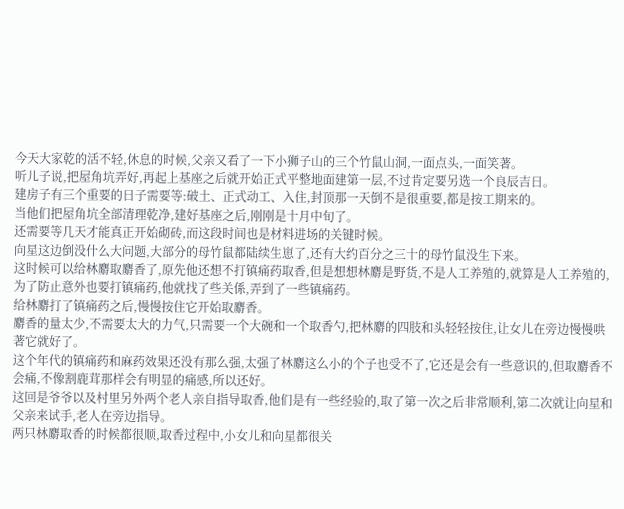今天大家乾的活不轻,休息的时候,父亲又看了一下小狮子山的三个竹鼠山洞,一面点头,一面笑著。
听儿子说,把屋角坑弄好,再起上基座之后就开始正式平整地面建第一层,不过肯定要另选一个良辰吉日。
建房子有三个重要的日子需要等:破土、正式动工、入住,封顶那一天倒不是很重要,都是按工期来的。
当他们把屋角坑全部清理乾净,建好基座之后,刚刚是十月中旬了。
还需要等几天才能真正开始砌砖,而这段时间也是材料进场的关键时候。
向星这边倒没什么大问题,大部分的母竹鼠都陆续生崽了,还有大约百分之三十的母竹鼠没生下来。
这时候可以给林麝取麝香了,原先他还想不打镇痛药取香,但是想想林麝是野货,不是人工养殖的,就算是人工养殖的,为了防止意外也要打镇痛药,他就找了些关係,弄到了一些镇痛药。
给林麝打了镇痛药之后,慢慢按住它开始取麝香。
麝香的量太少,不需要太大的力气,只需要一个大碗和一个取香勺,把林麝的四肢和头轻轻按住,让女儿在旁边慢慢哄著它就好了。
这个年代的镇痛药和麻药效果还没有那么强,太强了林麝这么小的个子也受不了,它还是会有一些意识的,但取麝香不会痛,不像割鹿茸那样会有明显的痛感,所以还好。
这回是爷爷以及村里另外两个老人亲自指导取香,他们是有一些经验的,取了第一次之后非常顺利,第二次就让向星和父亲来试手,老人在旁边指导。
两只林麝取香的时候都很顺,取香过程中,小女儿和向星都很关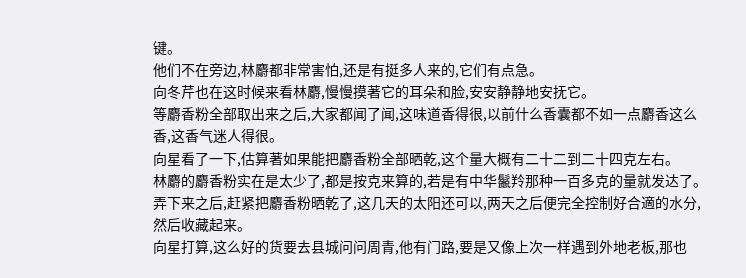键。
他们不在旁边,林麝都非常害怕,还是有挺多人来的,它们有点急。
向冬芹也在这时候来看林麝,慢慢摸著它的耳朵和脸,安安静静地安抚它。
等麝香粉全部取出来之后,大家都闻了闻,这味道香得很,以前什么香囊都不如一点麝香这么香,这香气迷人得很。
向星看了一下,估算著如果能把麝香粉全部晒乾,这个量大概有二十二到二十四克左右。
林麝的麝香粉实在是太少了,都是按克来算的,若是有中华鬣羚那种一百多克的量就发达了。
弄下来之后,赶紧把麝香粉晒乾了,这几天的太阳还可以,两天之后便完全控制好合適的水分,然后收藏起来。
向星打算,这么好的货要去县城问问周青,他有门路,要是又像上次一样遇到外地老板,那也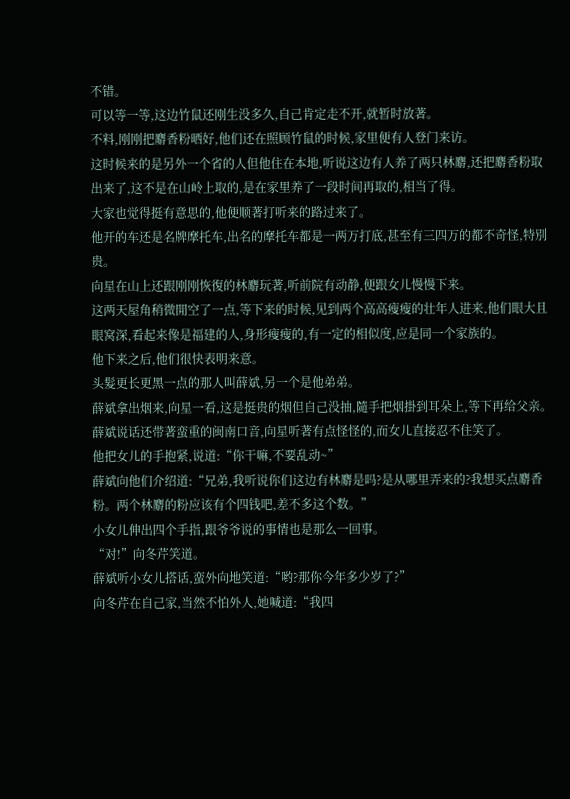不错。
可以等一等,这边竹鼠还刚生没多久,自己肯定走不开,就暂时放著。
不料,刚刚把麝香粉晒好,他们还在照顾竹鼠的时候,家里便有人登门来访。
这时候来的是另外一个省的人但他住在本地,听说这边有人养了两只林麝,还把麝香粉取出来了,这不是在山岭上取的,是在家里养了一段时间再取的,相当了得。
大家也觉得挺有意思的,他便顺著打听来的路过来了。
他开的车还是名牌摩托车,出名的摩托车都是一两万打底,甚至有三四万的都不奇怪,特別贵。
向星在山上还跟刚刚恢復的林麝玩著,听前院有动静,便跟女儿慢慢下来。
这两天屋角稍微閒空了一点,等下来的时候,见到两个高高瘦瘦的壮年人进来,他们眼大且眼窝深,看起来像是福建的人,身形瘦瘦的,有一定的相似度,应是同一个家族的。
他下来之后,他们很快表明来意。
头髮更长更黑一点的那人叫薛斌,另一个是他弟弟。
薛斌拿出烟来,向星一看,这是挺贵的烟但自己没抽,隨手把烟掛到耳朵上,等下再给父亲。
薛斌说话还带著蛮重的闽南口音,向星听著有点怪怪的,而女儿直接忍不住笑了。
他把女儿的手抱紧,说道:“你干嘛,不要乱动~”
薛斌向他们介绍道:“兄弟,我听说你们这边有林麝是吗?是从哪里弄来的?我想买点麝香粉。两个林麝的粉应该有个四钱吧,差不多这个数。”
小女儿伸出四个手指,跟爷爷说的事情也是那么一回事。
“对!”向冬芹笑道。
薛斌听小女儿搭话,蛮外向地笑道:“哟?那你今年多少岁了?”
向冬芹在自己家,当然不怕外人,她喊道:“我四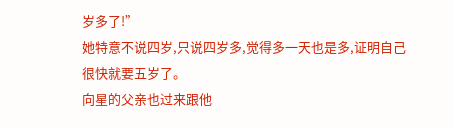岁多了!”
她特意不说四岁,只说四岁多,觉得多一天也是多,证明自己很快就要五岁了。
向星的父亲也过来跟他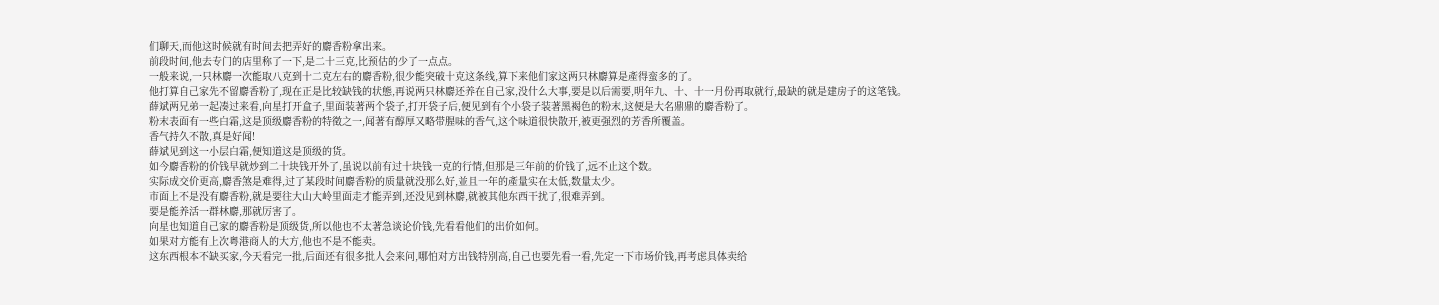们聊天,而他这时候就有时间去把弄好的麝香粉拿出来。
前段时间,他去专门的店里称了一下,是二十三克,比预估的少了一点点。
一般来说,一只林麝一次能取八克到十二克左右的麝香粉,很少能突破十克这条线,算下来他们家这两只林麝算是產得蛮多的了。
他打算自己家先不留麝香粉了,现在正是比较缺钱的状態,再说两只林麝还养在自己家,没什么大事,要是以后需要,明年九、十、十一月份再取就行,最缺的就是建房子的这笔钱。
薛斌两兄弟一起凑过来看,向星打开盒子,里面装著两个袋子,打开袋子后,便见到有个小袋子装著黑褐色的粉末,这便是大名鼎鼎的麝香粉了。
粉末表面有一些白霜,这是顶级麝香粉的特徵之一,闻著有醇厚又略带腥味的香气,这个味道很快散开,被更强烈的芳香所覆盖。
香气持久不散,真是好闻!
薛斌见到这一小层白霜,便知道这是顶级的货。
如今麝香粉的价钱早就炒到二十块钱开外了,虽说以前有过十块钱一克的行情,但那是三年前的价钱了,远不止这个数。
实际成交价更高,麝香煞是难得,过了某段时间麝香粉的质量就没那么好,並且一年的產量实在太低,数量太少。
市面上不是没有麝香粉,就是要往大山大岭里面走才能弄到,还没见到林麝,就被其他东西干扰了,很难弄到。
要是能养活一群林麝,那就厉害了。
向星也知道自己家的麝香粉是顶级货,所以他也不太著急谈论价钱,先看看他们的出价如何。
如果对方能有上次粤港商人的大方,他也不是不能卖。
这东西根本不缺买家,今天看完一批,后面还有很多批人会来问,哪怕对方出钱特別高,自己也要先看一看,先定一下市场价钱,再考虑具体卖给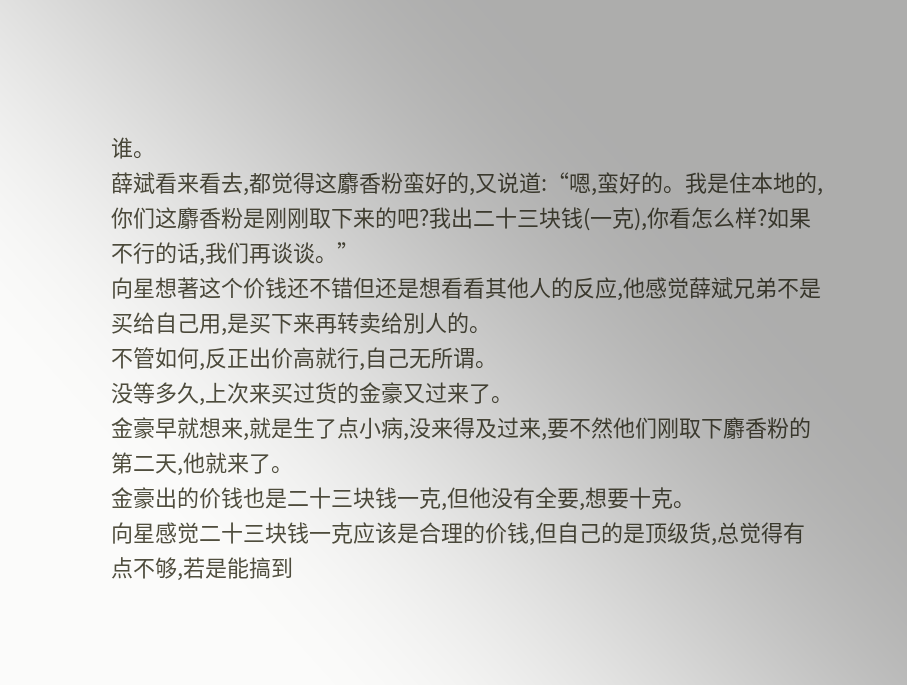谁。
薛斌看来看去,都觉得这麝香粉蛮好的,又说道:“嗯,蛮好的。我是住本地的,你们这麝香粉是刚刚取下来的吧?我出二十三块钱(一克),你看怎么样?如果不行的话,我们再谈谈。”
向星想著这个价钱还不错但还是想看看其他人的反应,他感觉薛斌兄弟不是买给自己用,是买下来再转卖给別人的。
不管如何,反正出价高就行,自己无所谓。
没等多久,上次来买过货的金豪又过来了。
金豪早就想来,就是生了点小病,没来得及过来,要不然他们刚取下麝香粉的第二天,他就来了。
金豪出的价钱也是二十三块钱一克,但他没有全要,想要十克。
向星感觉二十三块钱一克应该是合理的价钱,但自己的是顶级货,总觉得有点不够,若是能搞到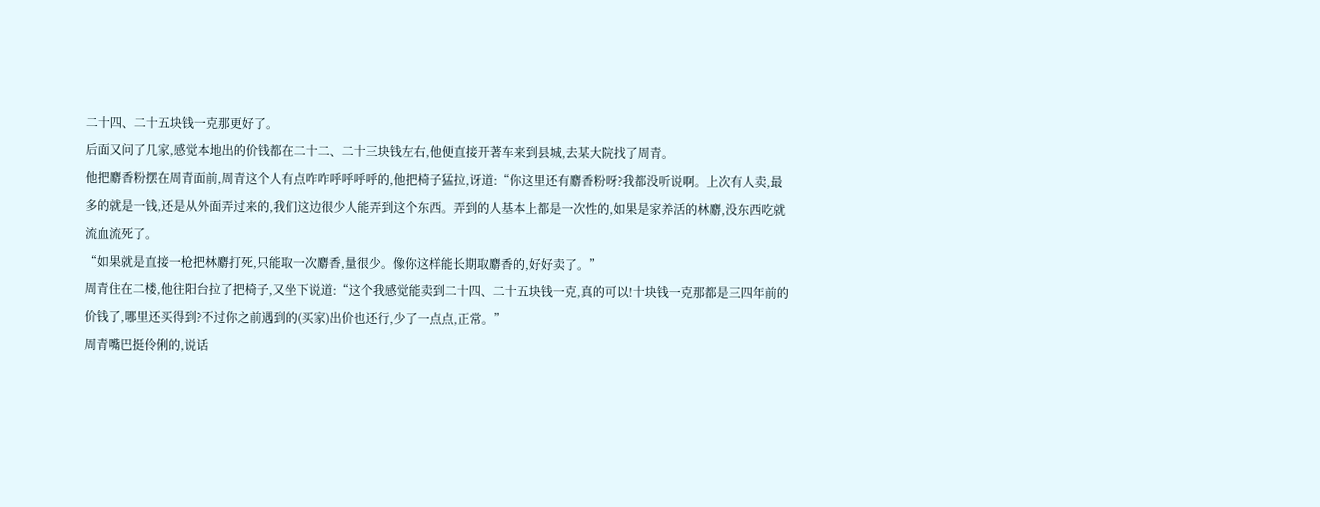二十四、二十五块钱一克那更好了。
后面又问了几家,感觉本地出的价钱都在二十二、二十三块钱左右,他便直接开著车来到县城,去某大院找了周青。
他把麝香粉摆在周青面前,周青这个人有点咋咋呼呼呼呼的,他把椅子猛拉,讶道:“你这里还有麝香粉呀?我都没听说啊。上次有人卖,最多的就是一钱,还是从外面弄过来的,我们这边很少人能弄到这个东西。弄到的人基本上都是一次性的,如果是家养活的林麝,没东西吃就流血流死了。
“如果就是直接一枪把林麝打死,只能取一次麝香,量很少。像你这样能长期取麝香的,好好卖了。”
周青住在二楼,他往阳台拉了把椅子,又坐下说道:“这个我感觉能卖到二十四、二十五块钱一克,真的可以!十块钱一克那都是三四年前的价钱了,哪里还买得到?不过你之前遇到的(买家)出价也还行,少了一点点,正常。”
周青嘴巴挺伶俐的,说话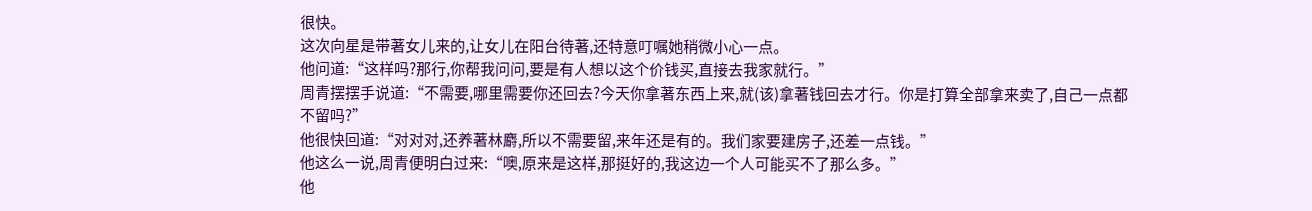很快。
这次向星是带著女儿来的,让女儿在阳台待著,还特意叮嘱她稍微小心一点。
他问道:“这样吗?那行,你帮我问问,要是有人想以这个价钱买,直接去我家就行。”
周青摆摆手说道:“不需要,哪里需要你还回去?今天你拿著东西上来,就(该)拿著钱回去才行。你是打算全部拿来卖了,自己一点都不留吗?”
他很快回道:“对对对,还养著林麝,所以不需要留,来年还是有的。我们家要建房子,还差一点钱。”
他这么一说,周青便明白过来:“噢,原来是这样,那挺好的,我这边一个人可能买不了那么多。”
他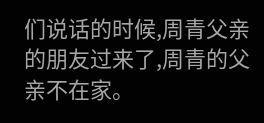们说话的时候,周青父亲的朋友过来了,周青的父亲不在家。